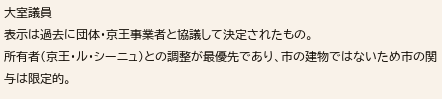大室議員
表示は過去に団体・京王事業者と協議して決定されたもの。
所有者(京王・ル・シーニュ)との調整が最優先であり、市の建物ではないため市の関与は限定的。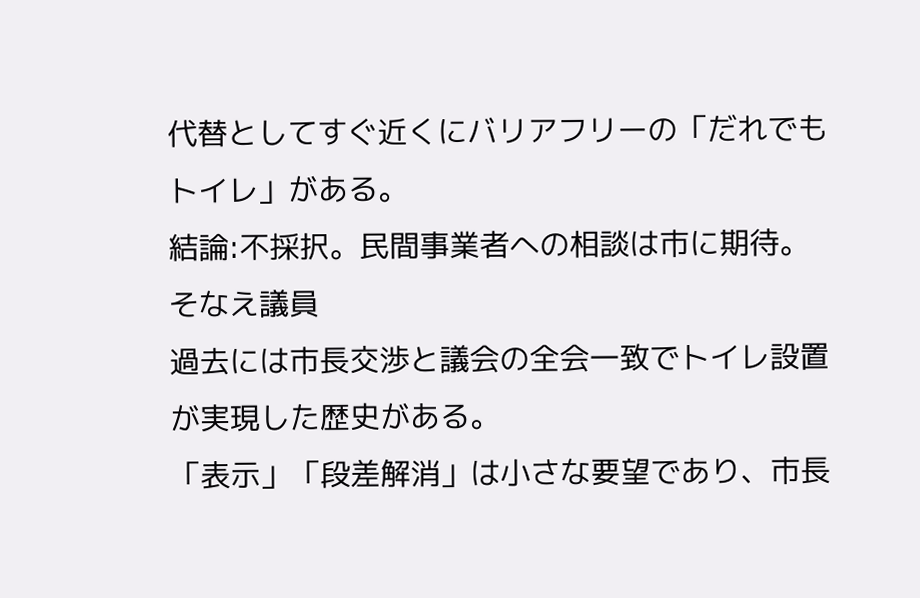代替としてすぐ近くにバリアフリーの「だれでもトイレ」がある。
結論:不採択。民間事業者への相談は市に期待。
そなえ議員
過去には市長交渉と議会の全会一致でトイレ設置が実現した歴史がある。
「表示」「段差解消」は小さな要望であり、市長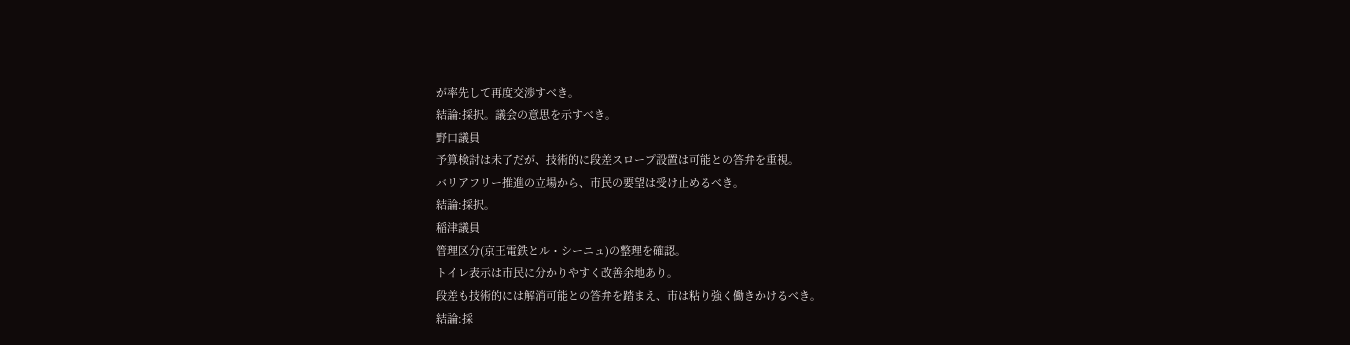が率先して再度交渉すべき。
結論:採択。議会の意思を示すべき。
野口議員
予算検討は未了だが、技術的に段差スロープ設置は可能との答弁を重視。
バリアフリー推進の立場から、市民の要望は受け止めるべき。
結論:採択。
稲津議員
管理区分(京王電鉄とル・シーニュ)の整理を確認。
トイレ表示は市民に分かりやすく改善余地あり。
段差も技術的には解消可能との答弁を踏まえ、市は粘り強く働きかけるべき。
結論:採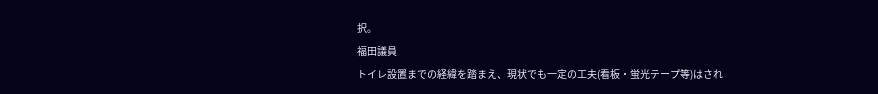択。
福田議員
トイレ設置までの経緯を踏まえ、現状でも一定の工夫(看板・蛍光テープ等)はされ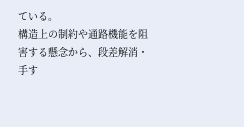ている。
構造上の制約や通路機能を阻害する懸念から、段差解消・手す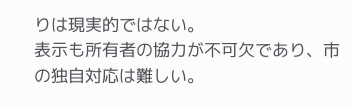りは現実的ではない。
表示も所有者の協力が不可欠であり、市の独自対応は難しい。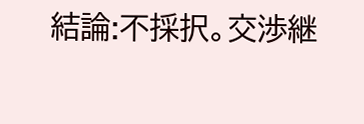結論:不採択。交渉継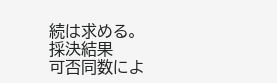続は求める。
採決結果
可否同数によ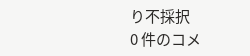り不採択
0 件のコメ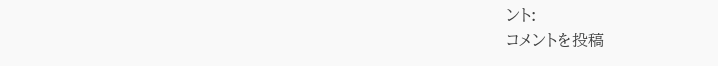ント:
コメントを投稿